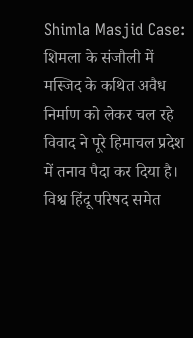Shimla Masjid Case: शिमला के संजौली में मस्जिद के कथित अवैध निर्माण को लेकर चल रहे विवाद ने पूरे हिमाचल प्रदेश में तनाव पैदा कर दिया है। विश्व हिंदू परिषद समेत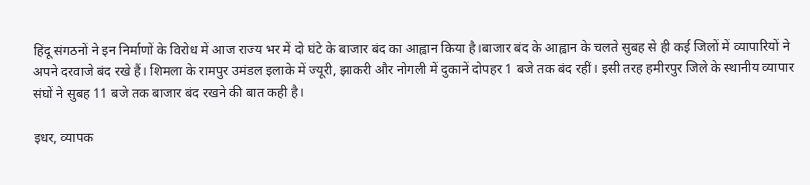हिंदू संगठनों ने इन निर्माणों के विरोध में आज राज्य भर में दो घंटे के बाजार बंद का आह्वान किया है।बाजार बंद के आह्वान के चलते सुबह से ही कई जिलों में व्यापारियों ने अपने दरवाजे बंद रखे हैं। शिमला के रामपुर उमंडल इलाके में ज्यूरी, झाकरी और नोगली में दुकानें दोपहर 1 बजे तक बंद रहीं। इसी तरह हमीरपुर जिले के स्थानीय व्यापार संघों ने सुबह 11 बजे तक बाजार बंद रखने की बात कही है।

इधर, व्यापक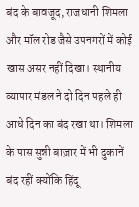बंद के बावजूद, राजधानी शिमला और मॉल रोड जैसे उपनगरों में कोई खास असर नहीं दिखा। स्थानीय व्यापार मंडल ने दो दिन पहले ही आधे दिन का बंद रखा था। शिमला के पास सुन्नी बाज़ार में भी दुकानें बंद रहीं क्योंकि हिंदू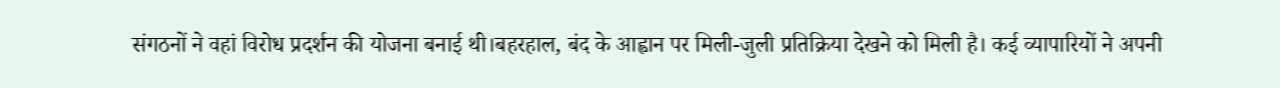संगठनों ने वहां विरोध प्रदर्शन की योजना बनाई थी।बहरहाल, बंद के आह्वान पर मिली-जुली प्रतिक्रिया देखने को मिली है। कई व्यापारियों ने अपनी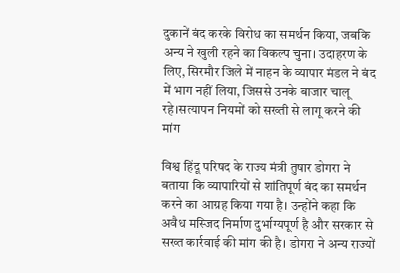दुकानें बंद करके विरोध का समर्थन किया, जबकि अन्य ने खुली रहने का विकल्प चुना। उदाहरण के लिए, सिरमौर जिले में नाहन के व्यापार मंडल ने बंद में भाग नहीं लिया, जिससे उनके बाजार चालू रहे।सत्यापन नियमों को सख्ती से लागू करने की मांग

विश्व हिंदू परिषद के राज्य मंत्री तुषार डोगरा ने बताया कि व्यापारियों से शांतिपूर्ण बंद का समर्थन करने का आग्रह किया गया है। उन्होंने कहा कि अवैध मस्जिद निर्माण दुर्भाग्यपूर्ण है और सरकार से सख्त कार्रवाई की मांग की है। डोगरा ने अन्य राज्यों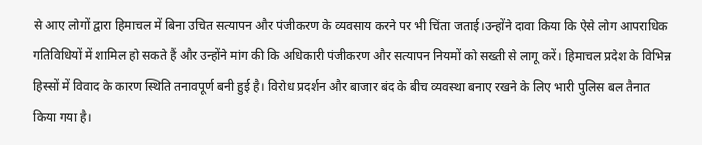से आए लोगों द्वारा हिमाचल में बिना उचित सत्यापन और पंजीकरण के व्यवसाय करने पर भी चिंता जताई।उन्होंने दावा किया कि ऐसे लोग आपराधिक गतिविधियों में शामिल हो सकते हैं और उन्होंने मांग की कि अधिकारी पंजीकरण और सत्यापन नियमों को सख्ती से लागू करें। हिमाचल प्रदेश के विभिन्न हिस्सों में विवाद के कारण स्थिति तनावपूर्ण बनी हुई है। विरोध प्रदर्शन और बाजार बंद के बीच व्यवस्था बनाए रखने के लिए भारी पुलिस बल तैनात किया गया है।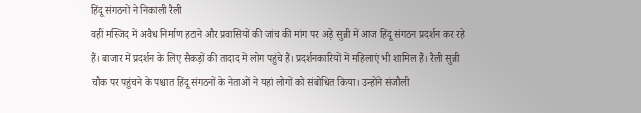हिंदू संगठनों ने निकाली रैली
वहीं मस्जिद में अवैध निर्माण हटाने और प्रवासियों की जांच की मांग पर अड़े सुन्नी में आज हिंदू संगठन प्रदर्शन कर रहे हैं। बाजार में प्रदर्शन के लिए सैकड़ों की तादाद में लोग पहुंचे हैं। प्रदर्शनकारियों में महिलाएं भी शामिल हैं। रैली सुन्नी चौक पर पहुंचने के पश्चात हिंदू संगठनों के नेताओं ने यहां लोगों को संबोधित किया। उन्होंने संजौली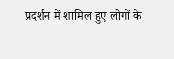प्रदर्शन में शामिल हुए लोगों के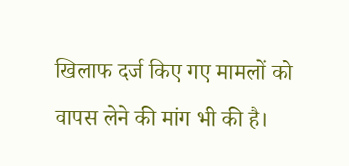खिलाफ दर्ज किए गए मामलों को वापस लेने की मांग भी की है।